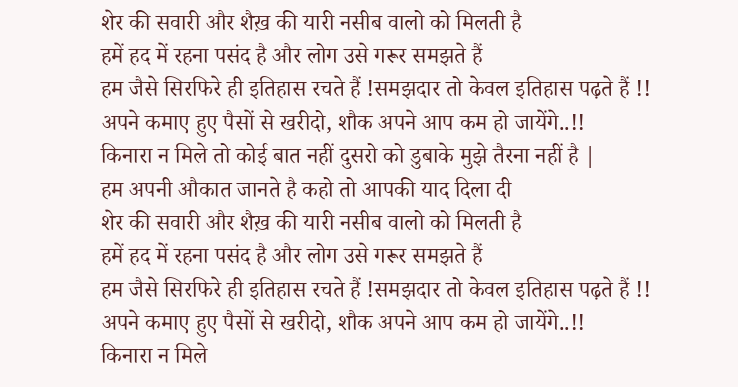शेर की सवारी और शैख़ की यारी नसीब वालो को मिलती है
हमें हद में रहना पसंद है और लोग उसे गरूर समझते हैं
हम जैसे सिरफिरे ही इतिहास रचते हैं !समझदार तो केवल इतिहास पढ़ते हैं !!
अपने कमाए हुए पैसों से खरीदो, शौक अपने आप कम हो जायेंगे..!!
किनारा न मिले तो कोई बात नहीं दुसरो को डुबाके मुझे तैरना नहीं है |
हम अपनी औकात जानते है कहो तो आपकी याद दिला दी
शेर की सवारी और शैख़ की यारी नसीब वालो को मिलती है
हमें हद में रहना पसंद है और लोग उसे गरूर समझते हैं
हम जैसे सिरफिरे ही इतिहास रचते हैं !समझदार तो केवल इतिहास पढ़ते हैं !!
अपने कमाए हुए पैसों से खरीदो, शौक अपने आप कम हो जायेंगे..!!
किनारा न मिले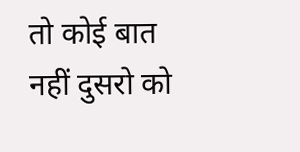तो कोई बात नहीं दुसरो को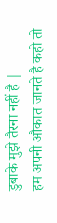डुबाके मुझे तैरना नहीं है |
हम अपनी औकात जानते है कहो तो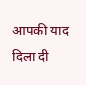आपकी याद दिला दी